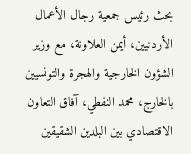بحث رئيس جمعية رجال الأعمال الأردنيين، أيمن العلاونة، مع وزير الشؤون الخارجية والهجرة والتونسيين بالخارج، محمد النفطي، آفاق التعاون الاقتصادي بين البلدين الشقيقين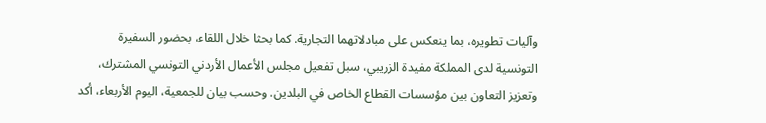وآليات تطويره، بما ينعكس على مبادلاتهما التجارية. كما بحثا خلال اللقاء، بحضور السفيرة التونسية لدى المملكة مفيدة الزريبي، سبل تفعيل مجلس الأعمال الأردني التونسي المشترك، وتعزيز التعاون بين مؤسسات القطاع الخاص في البلدين. وحسب بيان للجمعية، اليوم الأربعاء، أكد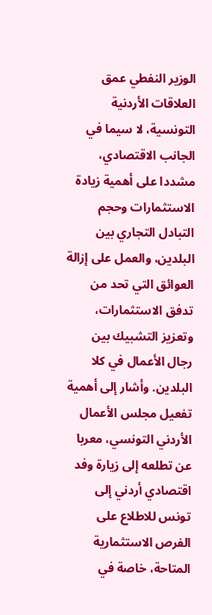الوزير النفطي عمق العلاقات الأردنية التونسية، لا سيما في الجانب الاقتصادي، مشددا على أهمية زيادة الاستثمارات وحجم التبادل التجاري بين البلدين، والعمل على إزالة العوائق التي تحد من تدفق الاستثمارات، وتعزيز التشبيك بين رجال الأعمال في كلا البلدين. وأشار إلى أهمية تفعيل مجلس الأعمال الأردني التونسي، معربا عن تطلعه إلى زيارة وفد اقتصادي أردني إلى تونس للاطلاع على الفرص الاستثمارية المتاحة، خاصة في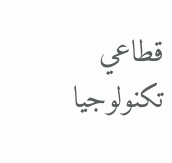قطاعي تكنولوجيا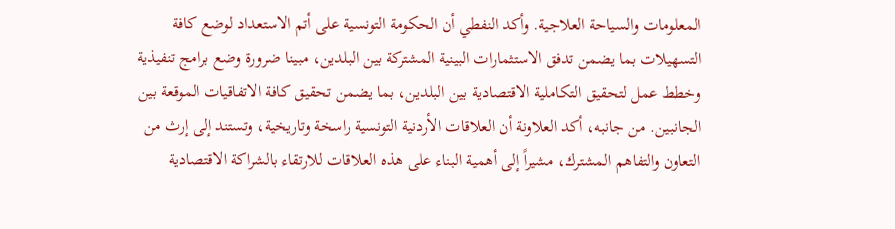المعلومات والسياحة العلاجية. وأكد النفطي أن الحكومة التونسية على أتم الاستعداد لوضع كافة التسهيلات بما يضمن تدفق الاستثمارات البينية المشتركة بين البلدين، مبينا ضرورة وضع برامج تنفيذية وخطط عمل لتحقيق التكاملية الاقتصادية بين البلدين، بما يضمن تحقيق كافة الاتفاقيات الموقعة بين الجانبين. من جانبه، أكد العلاونة أن العلاقات الأردنية التونسية راسخة وتاريخية، وتستند إلى إرث من التعاون والتفاهم المشترك، مشيراً إلى أهمية البناء على هذه العلاقات للارتقاء بالشراكة الاقتصادية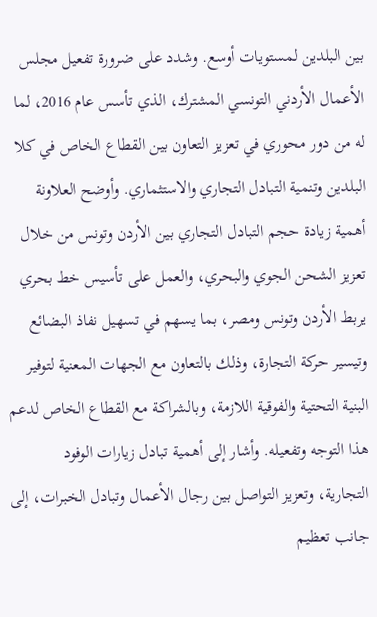بين البلدين لمستويات أوسع. وشدد على ضرورة تفعيل مجلس الأعمال الأردني التونسي المشترك، الذي تأسس عام 2016، لما له من دور محوري في تعزيز التعاون بين القطاع الخاص في كلا البلدين وتنمية التبادل التجاري والاستثماري. وأوضح العلاونة أهمية زيادة حجم التبادل التجاري بين الأردن وتونس من خلال تعزيز الشحن الجوي والبحري، والعمل على تأسيس خط بحري يربط الأردن وتونس ومصر، بما يسهم في تسهيل نفاذ البضائع وتيسير حركة التجارة، وذلك بالتعاون مع الجهات المعنية لتوفير البنية التحتية والفوقية اللازمة، وبالشراكة مع القطاع الخاص لدعم هذا التوجه وتفعيله. وأشار إلى أهمية تبادل زيارات الوفود التجارية، وتعزيز التواصل بين رجال الأعمال وتبادل الخبرات، إلى جانب تعظيم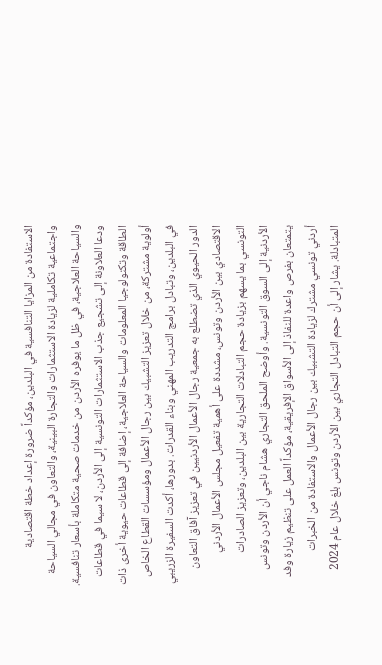الاستفادة من المزايا التنافسية في البلدين، مؤكداً ضرورة إعداد خطة اقتصادية واجتماعية تكاملية لزيادة الاستثمارات والتجارة البينية، والتعاون في مجالي السياحة والسياحة العلاجية، في ظل ما يوفره الأردن من خدمات صحية متكاملة بأسعار تنافسية. ودعا العلاونة إلى تشجيع جذب الاستثمارات التونسية إلى الأردن، لا سيما في قطاعات الطاقة وتكنولوجيا المعلومات والسياحة العلاجية، إضافة إلى قطاعات حيوية أخرى ذات أولوية مشتركة، من خلال تعزيز التشبيك بين رجال الأعمال ومؤسسات القطاع الخاص في البلدين، وتبادل برامج التدريب المهني وبناء القدرات. بدورها، أكدت السفيرة الزريبي الدور الحيوي الذي تضطلع به جمعية رجال الأعمال الأردنيين في تعزيز آفاق التعاون الاقتصادي بين الأردن وتونس، مشددة على أهمية تفعيل مجلس الأعمال الأردني التونسي بما يسهم بزيادة حجم التبادلات التجارية بين البلدين، وتعزيز الصادرات الأردنية إلى السوق التونسية. وأوضح الملحق التجاري هشام ناجي أن الأردن وتونس يتمتعان بفرص واعدة للنفاذ إلى الأسواق الإفريقية، مؤكداً العمل على تنظيم زيارة وفد أردني تونسي مشترك لزيادة التشبيك بين رجال الأعمال والاستفادة من الخبرات المتبادلة. يشار إلى أن حجم التبادل التجاري بين الأردن وتونس بلغ خلال عام 2024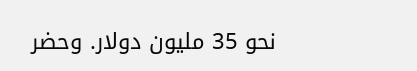نحو 35 مليون دولار. وحضر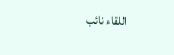اللقاء نائب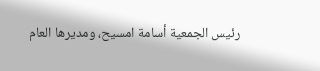رئيس الجمعية أسامة امسيح، ومديرها العام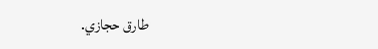طارق حجازي.